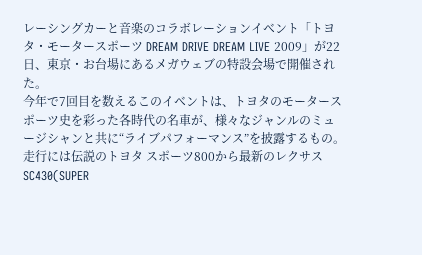レーシングカーと音楽のコラボレーションイベント「トヨタ・モータースポーツ DREAM DRIVE DREAM LIVE 2009」が22日、東京・お台場にあるメガウェブの特設会場で開催された。
今年で7回目を数えるこのイベントは、トヨタのモータースポーツ史を彩った各時代の名車が、様々なジャンルのミュージシャンと共に“ライブパフォーマンス”を披露するもの。走行には伝説のトヨタ スポーツ800から最新のレクサスSC430(SUPER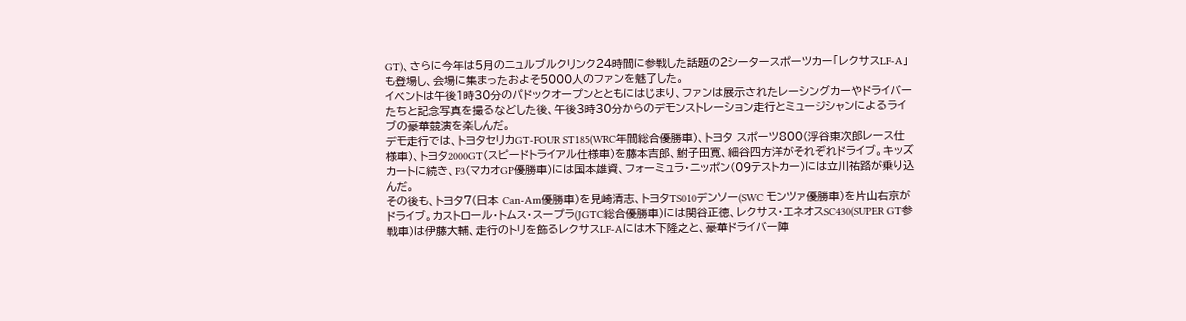GT)、さらに今年は5月のニュルブルクリンク24時間に参戦した話題の2シータースポーツカー「レクサスLF-A」も登場し、会場に集まったおよそ5000人のファンを魅了した。
イベントは午後1時30分のパドックオープンとともにはじまり、ファンは展示されたレーシングカーやドライバーたちと記念写真を撮るなどした後、午後3時30分からのデモンストレーション走行とミュージシャンによるライブの豪華競演を楽しんだ。
デモ走行では、トヨタセリカGT-FOUR ST185(WRC年間総合優勝車)、トヨタ スポーツ800(浮谷東次郎レース仕様車)、トヨタ2000GT(スピードトライアル仕様車)を藤本吉郎、鮒子田寛、細谷四方洋がそれぞれドライブ。キッズカートに続き、F3(マカオGP優勝車)には国本雄資、フォーミュラ・ニッポン(09テストカー)には立川祐路が乗り込んだ。
その後も、トヨタ7(日本 Can-Am優勝車)を見崎清志、トヨタTS010デンソー(SWC モンツァ優勝車)を片山右京がドライブ。カストロール・トムス・スープラ(JGTC総合優勝車)には関谷正徳、レクサス・エネオスSC430(SUPER GT参戦車)は伊藤大輔、走行のトリを飾るレクサスLF-Aには木下隆之と、豪華ドライバー陣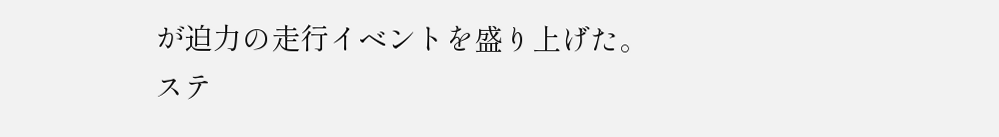が迫力の走行イベントを盛り上げた。
ステ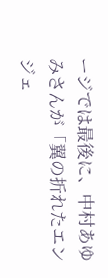ージでは最後に、中村あゆみさんが「翼の折れたエンジェ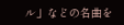ル」などの名曲を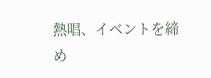熱唱、イベントを締め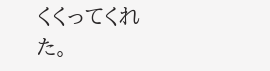くくってくれた。